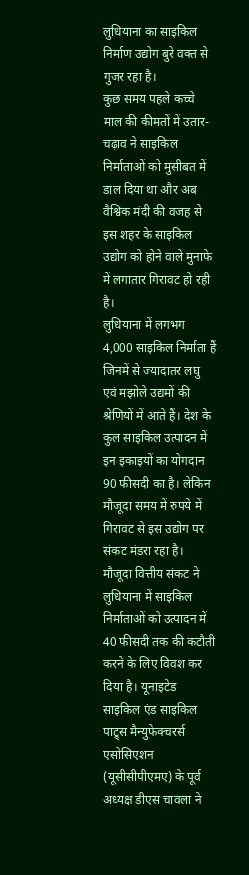लुधियाना का साइकिल निर्माण उद्योग बुरे वक्त से गुजर रहा है।
कुछ समय पहले कच्चे माल की कीमतों में उतार-चढ़ाव ने साइकिल निर्माताओं को मुसीबत में डाल दिया था और अब वैश्विक मंदी की वजह से इस शहर के साइकिल उद्योग को होने वाले मुनाफे में लगातार गिरावट हो रही है।
लुधियाना में लगभग 4,000 साइकिल निर्माता हैं जिनमें से ज्यादातर लघु एवं मझोले उद्यमों की श्रेणियों में आते हैं। देश के कुल साइकिल उत्पादन में इन इकाइयों का योगदान 90 फीसदी का है। लेकिन मौजूदा समय में रुपये में गिरावट से इस उद्योग पर संकट मंडरा रहा है।
मौजूदा वित्तीय संकट ने लुधियाना में साइकिल निर्माताओं को उत्पादन में 40 फीसदी तक की कटौती करने के लिए विवश कर दिया है। यूनाइटेड साइकिल एंड साइकिल पाट्र्स मैन्युफेक्चरर्स एसोसिएशन (यूसीसीपीएमए) के पूर्व अध्यक्ष डीएस चावला ने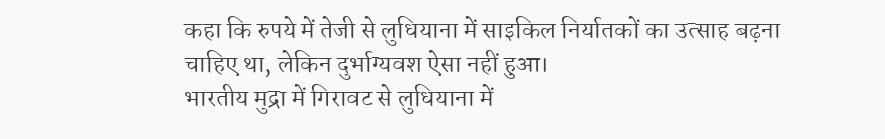कहा कि रुपये में तेजी से लुधियाना में साइकिल निर्यातकों का उत्साह बढ़ना चाहिए था, लेकिन दुर्भाग्यवश ऐसा नहीं हुआ।
भारतीय मुद्रा में गिरावट से लुधियाना में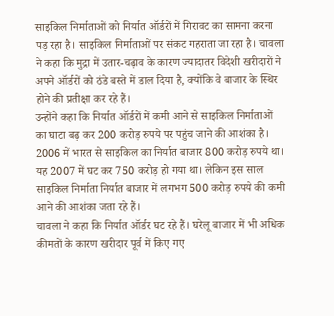साइकिल निर्माताओं को निर्यात ऑर्डरों में गिरावट का सामना करना पड़ रहा है। साइकिल निर्माताओं पर संकट गहराता जा रहा है। चावला ने कहा कि मुद्रा में उतार-चढ़ाव के कारण ज्यादातर विदेशी खरीदारों ने अपने ऑर्डरों को ठंडे बस्ते में डाल दिया है, क्योंकि वे बाजार के स्थिर होने की प्रतीक्षा कर रहे हैं।
उन्होंने कहा कि निर्यात ऑर्डरों में कमी आने से साइकिल निर्माताओं का घाटा बढ़ कर 200 करोड़ रुपये पर पहुंच जाने की आशंका है। 2006 में भारत से साइकिल का निर्यात बाजार 800 करोड़ रुपये था। यह 2007 में घट कर 750 करोड़ हो गया था। लेकिन इस साल साइकिल निर्माता निर्यात बाजार में लगभग 500 करोड़ रुपये की कमी आने की आशंका जता रहे हैं।
चावला ने कहा कि निर्यात ऑर्डर घट रहे हैं। घरेलू बाजार में भी अधिक कीमतों के कारण खरीदार पूर्व में किए गए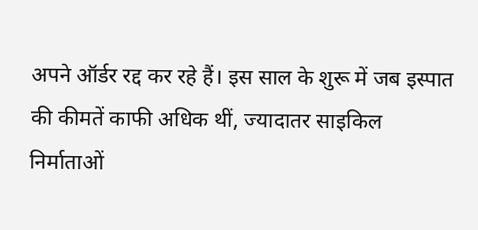अपने ऑर्डर रद्द कर रहे हैं। इस साल के शुरू में जब इस्पात की कीमतें काफी अधिक थीं, ज्यादातर साइकिल निर्माताओं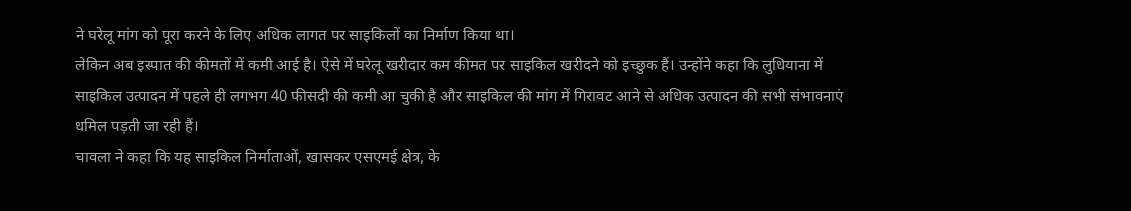ने घरेलू मांग को पूरा करने के लिए अधिक लागत पर साइकिलों का निर्माण किया था।
लेकिन अब इस्पात की कीमतों में कमी आई है। ऐसे में घरेलू खरीदार कम कीमत पर साइकिल खरीदने को इच्छुक हैं। उन्होंने कहा कि लुधियाना में साइकिल उत्पादन में पहले ही लगभग 40 फीसदी की कमी आ चुकी है और साइकिल की मांग में गिरावट आने से अधिक उत्पादन की सभी संभावनाएं धमिल पड़ती जा रही हैं।
चावला ने कहा कि यह साइकिल निर्माताओं, खासकर एसएमई क्षेत्र, के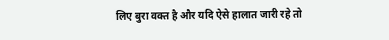लिए बुरा वक्त है और यदि ऐसे हालात जारी रहे तो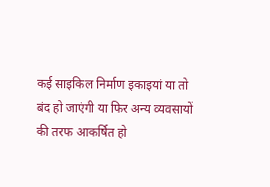कई साइकिल निर्माण इकाइयां या तो बंद हो जाएंगी या फिर अन्य व्यवसायों की तरफ आकर्षित हो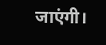जाएंगी।